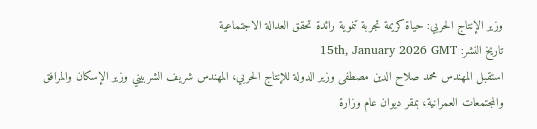وزير الإنتاج الحربي: حياة كريمة تجربة تنموية رائدة تحقق العدالة الاجتماعية
تاريخ النشر: 15th, January 2026 GMT
استقبل المهندس محمد صلاح الدين مصطفى وزير الدولة للإنتاج الحربي، المهندس شريف الشربيني وزير الإسكان والمرافق والمجتمعات العمرانية، بمقر ديوان عام وزارة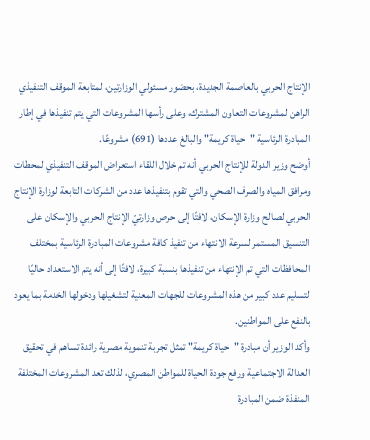الإنتاج الحربي بالعاصمة الجديدة، بحضور مسئولي الوزارتين، لمتابعة الموقف التنفيذي الراهن لمشروعات التعاون المشترك، وعلى رأسها المشروعات التي يتم تنفيذها في إطار المبادرة الرئاسية "حياة كريمة" والبالغ عددها (691) مشروعًا.
أوضح وزير الدولة للإنتاج الحربي أنه تم خلال اللقاء استعراض الموقف التنفيذي لمحطات ومرافق المياه والصرف الصحي والتي تقوم بتنفيذها عدد من الشركات التابعة لوزارة الإنتاج الحربي لصالح وزارة الإسكان، لافتًا إلى حرص وزارتيّ الإنتاج الحربي والإسكان على التنسيق المستمر لسرعة الانتهاء من تنفيذ كافة مشروعات المبادرة الرئاسية بمختلف المحافظات التي تم الإنتهاء من تنفيذها بنسبة كبيرة، لافتًا إلى أنه يتم الاستعداد حاليًا لتسليم عدد كبير من هذه المشروعات للجهات المعنية لتشغيلها ودخولها الخدمة بما يعود بالنفع على المواطنين.
وأكد الوزير أن مبادرة "حياة كريمة" تمثل تجربة تنموية مصرية رائدة تساهم في تحقيق العدالة الاجتماعية ورفع جودة الحياة للمواطن المصري، لذلك تعد المشروعات المختلفة المنفذة ضمن المبادرة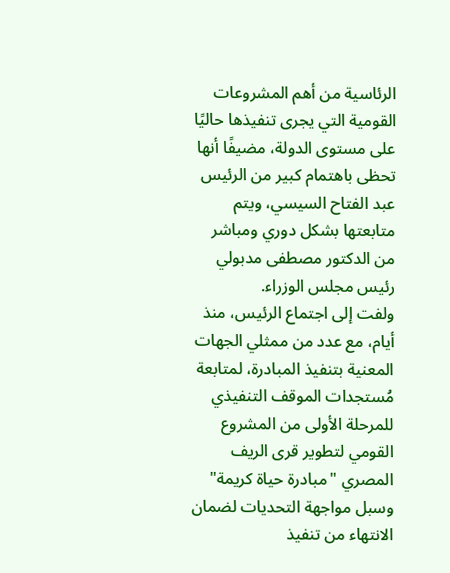الرئاسية من أهم المشروعات القومية التي يجرى تنفيذها حاليًا على مستوى الدولة، مضيفًا أنها تحظى باهتمام كبير من الرئيس عبد الفتاح السيسي، ويتم متابعتها بشكل دوري ومباشر من الدكتور مصطفى مدبولي رئيس مجلس الوزراء.
ولفت إلى اجتماع الرئيس، منذ أيام، مع عدد من ممثلي الجهات المعنية بتنفيذ المبادرة، لمتابعة مُستجدات الموقف التنفيذي للمرحلة الأولى من المشروع القومي لتطوير قرى الريف المصري "مبادرة حياة كريمة" وسبل مواجهة التحديات لضمان الانتهاء من تنفيذ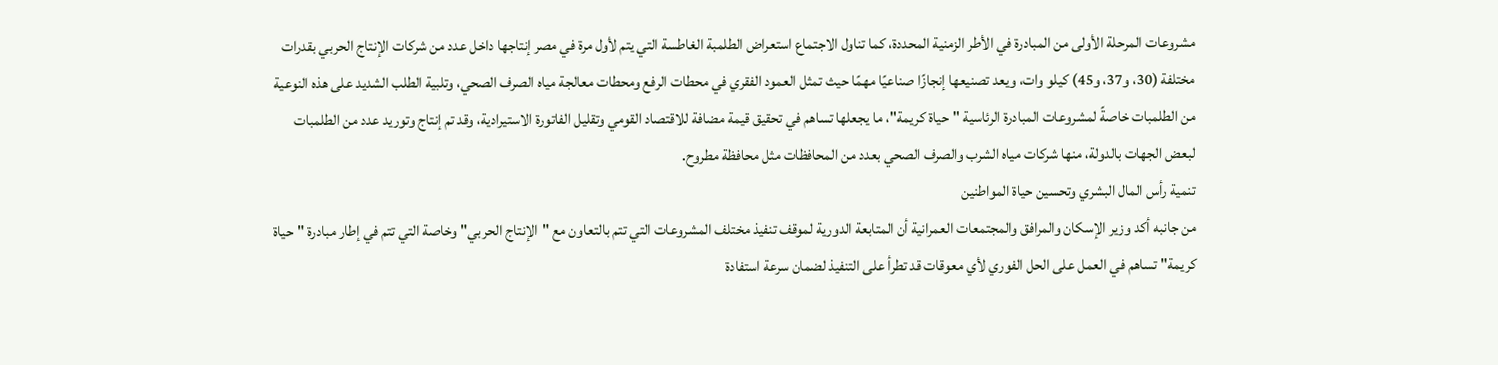مشروعات المرحلة الأولى من المبادرة في الأطر الزمنية المحددة، كما تناول الاجتماع استعراض الطلمبة الغاطسة التي يتم لأول مرة في مصر إنتاجها داخل عدد من شركات الإنتاج الحربي بقدرات مختلفة (30، و37، و45) كيلو وات، ويعد تصنيعها إنجازًا صناعيًا مهمًا حيث تمثل العمود الفقري في محطات الرفع ومحطات معالجة مياه الصرف الصحي، وتلبية الطلب الشديد على هذه النوعية من الطلمبات خاصةً لمشروعات المبادرة الرئاسية "حياة كريمة"، ما يجعلها تساهم في تحقيق قيمة مضافة للاقتصاد القومي وتقليل الفاتورة الاستيرادية، وقد تم إنتاج وتوريد عدد من الطلمبات لبعض الجهات بالدولة، منها شركات مياه الشرب والصرف الصحي بعدد من المحافظات مثل محافظة مطروح.
تنمية رأس المال البشري وتحسين حياة المواطنين
من جانبه أكد وزير الإسكان والمرافق والمجتمعات العمرانية أن المتابعة الدورية لموقف تنفيذ مختلف المشروعات التي تتم بالتعاون مع "الإنتاج الحربي" وخاصة التي تتم في إطار مبادرة "حياة كريمة" تساهم في العمل على الحل الفوري لأي معوقات قد تطرأ على التنفيذ لضمان سرعة استفادة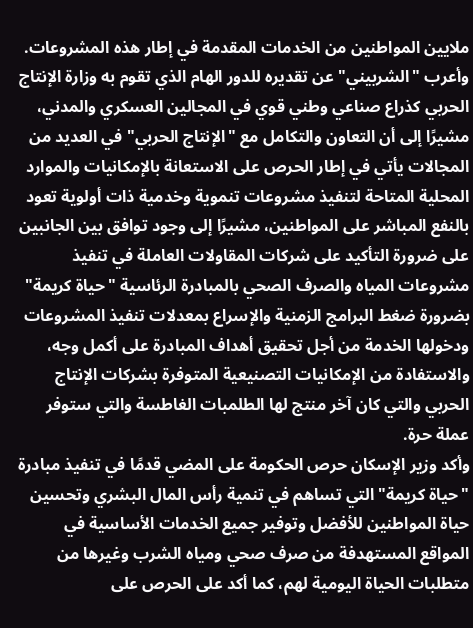ملايين المواطنين من الخدمات المقدمة في إطار هذه المشروعات.
وأعرب "الشربيني" عن تقديره للدور الهام الذي تقوم به وزارة الإنتاج الحربي كذراع صناعي وطني قوي في المجالين العسكري والمدني، مشيرًا إلى أن التعاون والتكامل مع "الإنتاج الحربي" في العديد من المجالات يأتي في إطار الحرص على الاستعانة بالإمكانيات والموارد المحلية المتاحة لتنفيذ مشروعات تنموية وخدمية ذات أولوية تعود بالنفع المباشر على المواطنين، مشيرًا إلى وجود توافق بين الجانبين على ضرورة التأكيد على شركات المقاولات العاملة في تنفيذ مشروعات المياه والصرف الصحي بالمبادرة الرئاسية "حياة كريمة" بضرورة ضغط البرامج الزمنية والإسراع بمعدلات تنفيذ المشروعات ودخولها الخدمة من أجل تحقيق أهداف المبادرة على أكمل وجه، والاستفادة من الإمكانيات التصنيعية المتوفرة بشركات الإنتاج الحربي والتي كان آخر منتج لها الطلمبات الغاطسة والتي ستوفر عملة حرة.
وأكد وزير الإسكان حرص الحكومة على المضي قدمًا في تنفيذ مبادرة "حياة كريمة" التي تساهم في تنمية رأس المال البشري وتحسين حياة المواطنين للأفضل وتوفير جميع الخدمات الأساسية في المواقع المستهدفة من صرف صحي ومياه الشرب وغيرها من متطلبات الحياة اليومية لهم، كما أكد على الحرص على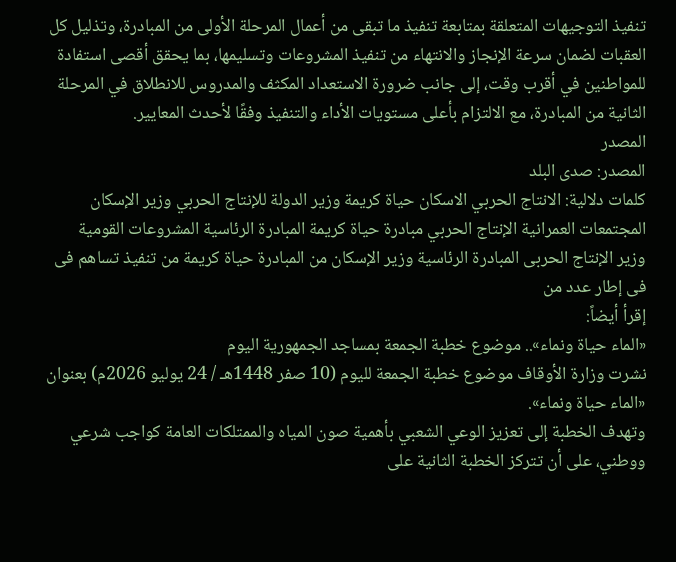تنفيذ التوجيهات المتعلقة بمتابعة تنفيذ ما تبقى من أعمال المرحلة الأولى من المبادرة، وتذليل كل العقبات لضمان سرعة الإنجاز والانتهاء من تنفيذ المشروعات وتسليمها، بما يحقق أقصى استفادة للمواطنين في أقرب وقت، إلى جانب ضرورة الاستعداد المكثف والمدروس للانطلاق في المرحلة الثانية من المبادرة، مع الالتزام بأعلى مستويات الأداء والتنفيذ وفقًا لأحدث المعايير.
المصدر
المصدر: صدى البلد
كلمات دلالية: الانتاج الحربي الاسكان حياة كريمة وزير الدولة للإنتاج الحربي وزير الإسكان المجتمعات العمرانية الإنتاج الحربي مبادرة حياة كريمة المبادرة الرئاسية المشروعات القومية وزیر الإنتاج الحربی المبادرة الرئاسیة وزیر الإسکان من المبادرة حیاة کریمة من تنفیذ تساهم فی فی إطار عدد من
إقرأ أيضاً:
«الماء حياة ونماء».. موضوع خطبة الجمعة بمساجد الجمهورية اليوم
نشرت وزارة الأوقاف موضوع خطبة الجمعة لليوم (10 صفر 1448هـ / 24 يوليو 2026م) بعنوان «الماء حياة ونماء».
وتهدف الخطبة إلى تعزيز الوعي الشعبي بأهمية صون المياه والممتلكات العامة كواجب شرعي ووطني، على أن تتركز الخطبة الثانية على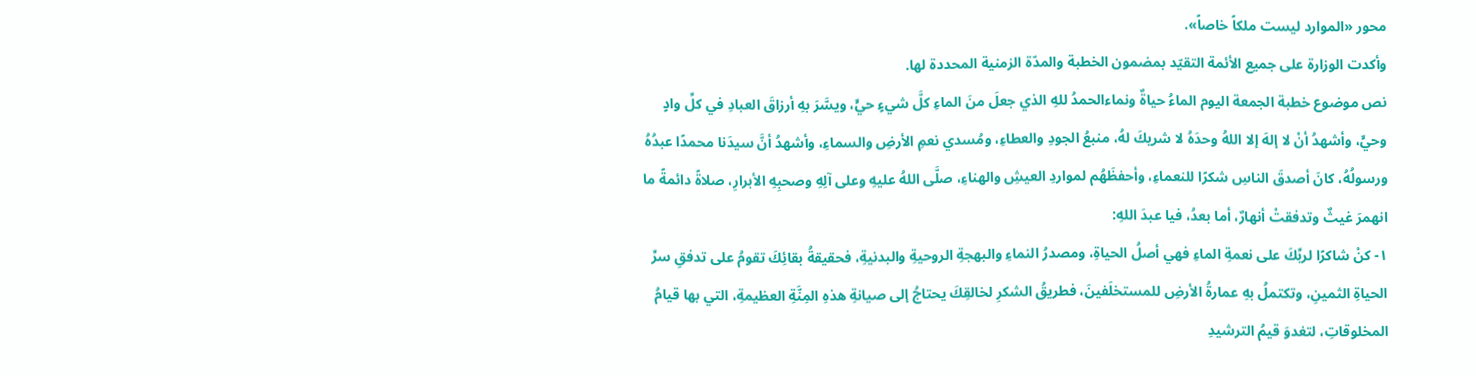محور «الموارد ليست ملكاً خاصاً».
وأكدت الوزارة على جميع الأئمة التقيّد بمضمون الخطبة والمدّة الزمنية المحددة لها.
نص موضوع خطبة الجمعة اليوم الماءُ حياةٌ ونماءالحمدُ للهِ الذي جعلَ منَ الماءِ كلَّ شيءٍ حيٍّ، ويسَّرَ بهِ أرزاقَ العبادِ في كلِّ وادٍ وحيٍّ، وأشهدُ أنْ لا إلهَ إلا اللهُ وحدَهُ لا شريكَ لهُ، منبعُ الجودِ والعطاءِ، ومُسدي نعمِ الأرضِ والسماءِ، وأشهدُ أنَّ سيدَنا محمدًا عبدُهُ ورسولُهُ، كانَ أصدقَ الناسِ شكرًا للنعماءِ، وأحفظَهُم لمواردِ العيشِ والهناءِ، صلَّى اللهُ عليهِ وعلى آلِهِ وصحبِهِ الأبرارِ، صلاةً دائمةً ما انهمرَ غيثٌ وتدفقتْ أنهارٌ، أما بعدُ، فيا عبدَ اللهِ:
١- كنْ شاكرًا لربِّكَ على نعمةِ الماءِ فهي أصلُ الحياةِ، ومصدرُ النماءِ والبهجةِ الروحيةِ والبدنيةِ، فحقيقةُ بقائِكَ تقومُ على تدفقِ سرِّ الحياةِ الثمينِ، وتكتملُ بهِ عمارةُ الأرضِ للمستخلَفينَ، فطريقُ الشكرِ لخالقِكَ يحتاجُ إلى صيانةِ هذهِ المِنَّةِ العظيمةِ، التي بها قيامُ المخلوقاتِ، لتغدوَ قيمُ الترشيدِ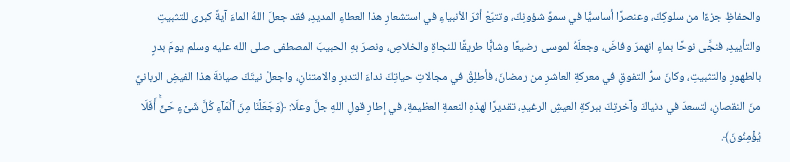والحفاظِ جزءًا من سلوكِكَ، وعنصرًا أساسيًّا في سموِّ شؤونِكَ، وتتبّعْ أثرَ الأنبياءِ في استشعارِ هذا العطاءِ المديدِ، فقد جعلَ اللهُ الماءَ آيةً كبرى للتثبيتِ والتأييدِ، فنجَّى نوحًا بماءٍ انهمرَ وفاضَ، وجعلَهُ لموسى رضيعًا وشابًّا طريقًا للنجاةِ والخلاصِ، ونصرَ بهِ الحبيبَ المصطفى صلى الله عليه وسلم يومَ بدرٍ بالطهورِ والتثبيتِ، وكانَ سرُّ التفوقِ في معركةِ العاشرِ من رمضانَ، فأطلِقْ في مجالاتِ حياتِكَ نداءَ التدبرِ والامتنانِ، واجعلْ نيتَكَ صيانةَ هذا الفيضِ الربانيِّ منَ النقصانِ، لتسعدَ في دنياكَ وآخرتِكَ ببركةِ العيشِ الرغيدِ، تقديرًا لهذهِ النعمةِ العظيمةِ، في إطارِ قولِ اللهِ جلَّ وعلَا: ﴿وَجَعَلۡنَا مِنَ ٱلۡمَاۤءِ كُلَّ شَیۡءٍ حَیٍّۚ أَفَلَا یُؤۡمِنُونَ﴾.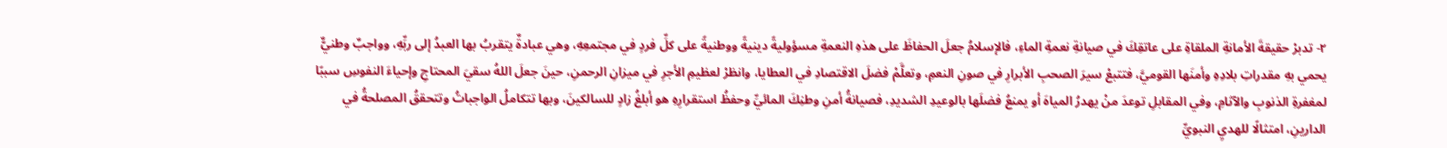٢- تدبرْ حقيقةَ الأمانةِ الملقاةِ على عاتقِكَ في صيانةِ نعمةِ الماءِ، فالإسلامُ جعلَ الحفاظَ على هذهِ النعمةِ مسؤوليةً دينيةً ووطنيةً على كلِّ فردٍ في مجتمعِهِ، وهي عبادةٌ يتقربُ بها العبدُ إلى ربِّهِ، وواجبٌ وطنيٌّ يحمي بهِ مقدراتِ بلادِهِ وأمنَها القوميَّ، فتتبعْ سيرَ الصحبِ الأبرارِ في صونِ النعمِ، وتعلَّمْ فضلَ الاقتصادِ في العطايا، وانظرْ لعظيمِ الأجرِ في ميزانِ الرحمنِ، حينَ جعلَ اللهُ سقيَ المحتاجِ وإحياءَ النفوسِ سببًا لمغفرةِ الذنوبِ والآثامِ، وفي المقابلِ توعدَ منْ يهدرُ المياهَ أو يمنعُ فضلَها بالوعيدِ الشديدِ، فصيانةُ أمنِ وطنِكَ المائيِّ وحفظُ استقرارِهِ هو أبلغُ زادٍ للسالكينَ، وبها تتكاملُ الواجباتُ وتتحققُ المصلحةُ في الدارينِ، امتثالًا للهديِ النبويِّ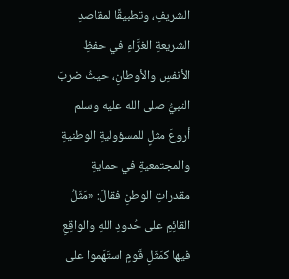الشريفِ، وتطبيقًا لمقاصدِ الشريعةِ الغرَّاءِ في حفظِ الأنفسِ والأوطانِ، حيثُ ضربَ النبيُّ صلى الله عليه وسلم أروعَ مثلٍ للمسؤوليةِ الوطنيةِ والمجتمعيةِ في حمايةِ مقدراتِ الوطنِ فقالَ: «مَثَلُ القائِمِ على حُدودِ اللهِ والواقِعِ فيها كمَثَلِ قَومٍ استَهَموا على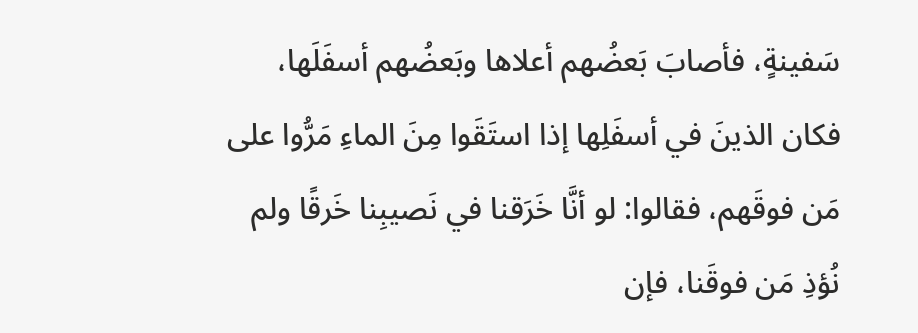سَفينةٍ، فأصابَ بَعضُهم أعلاها وبَعضُهم أسفَلَها، فكان الذينَ في أسفَلِها إذا استَقَوا مِنَ الماءِ مَرُّوا على مَن فوقَهم، فقالوا: لو أنَّا خَرَقنا في نَصيبِنا خَرقًا ولم نُؤذِ مَن فوقَنا، فإن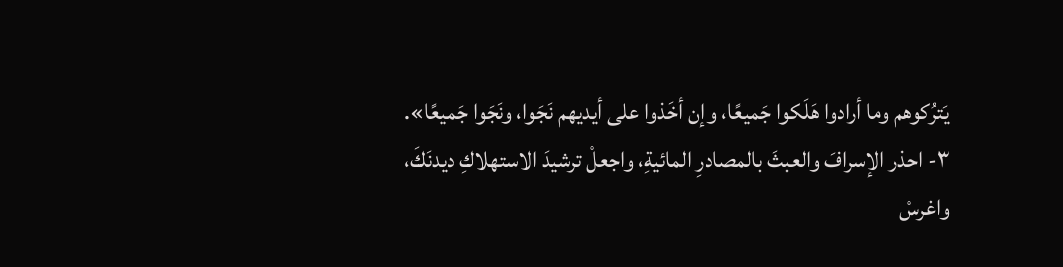يَترُكوهم وما أرادوا هَلَكوا جَميعًا، وإن أخَذوا على أيديهم نَجَوا، ونَجَوا جَميعًا».
٣- احذر الإسرافَ والعبثَ بالمصادرِ المائيةِ، واجعلْ ترشيدَ الاستهلاكِ ديدنَكَ، واغرسْ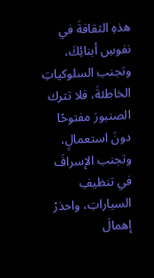هذهِ الثقافةَ في نفوسِ أبنائِكَ، وتجنب السلوكياتِ الخاطئةَ، فلا تترك الصنبورَ مفتوحًا دونَ استعمالٍ، وتجنب الإسرافَ في تنظيفِ السياراتِ، واحذرْ إهمالَ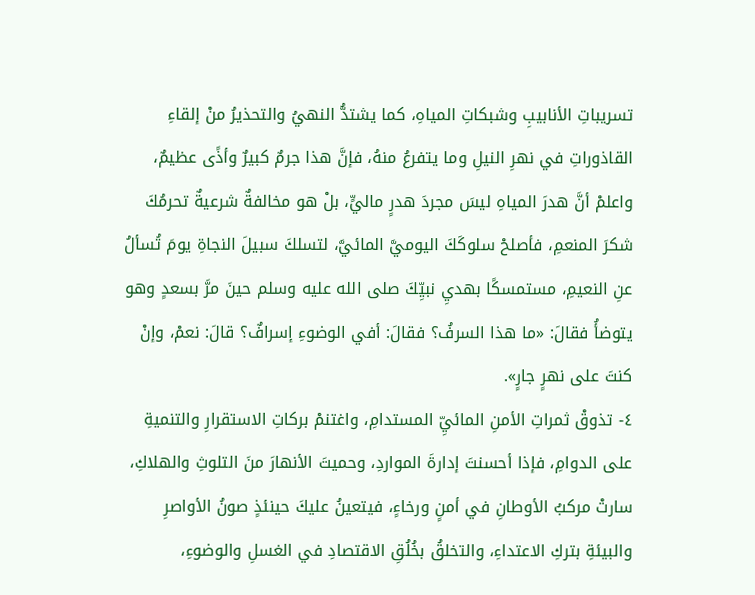تسريباتِ الأنابيبِ وشبكاتِ المياهِ، كما يشتدُّ النهيُ والتحذيرُ منْ إلقاءِ القاذوراتِ في نهرِ النيلِ وما يتفرعُ منهُ، فإنَّ هذا جرمٌ كبيرٌ وأذًى عظيمٌ، واعلمْ أنَّ هدرَ المياهِ ليسَ مجردَ هدرٍ ماليٍّ، بلْ هو مخالفةٌ شرعيةٌ تحرمُكَ شكرَ المنعمِ، فأصلحْ سلوكَكَ اليوميَّ المائيَّ، لتسلكَ سبيلَ النجاةِ يومَ تُسألُ عنِ النعيمِ، مستمسكًا بهديِ نبيِّكَ صلى الله عليه وسلم حينَ مرَّ بسعدٍ وهو يتوضأُ فقالَ: «ما هذا السرفُ؟ فقالَ: أفي الوضوءِ إسرافٌ؟ قالَ: نعمْ، وإنْ كنتَ على نهرٍ جارٍ».
٤- تذوقْ ثمراتِ الأمنِ المائيِّ المستدامِ، واغتنمْ بركاتِ الاستقرارِ والتنميةِ على الدوامِ، فإذا أحسنتَ إدارةَ المواردِ، وحميتَ الأنهارَ منَ التلوثِ والهلاكِ، سارتْ مركبُ الأوطانِ في أمنٍ ورخاءٍ، فيتعينُ عليكَ حينئذٍ صونُ الأواصرِ والبيئةِ بتركِ الاعتداءِ، والتخلقُ بخُلُقِ الاقتصادِ في الغسلِ والوضوءِ،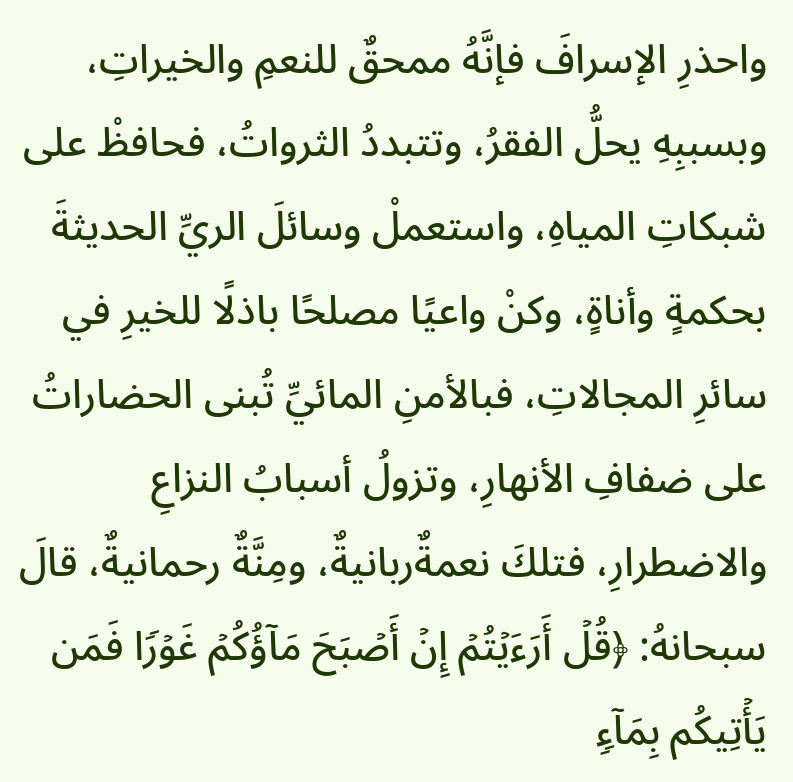واحذرِ الإسرافَ فإنَّهُ ممحقٌ للنعمِ والخيراتِ، وبسببِهِ يحلُّ الفقرُ، وتتبددُ الثرواتُ، فحافظْ على شبكاتِ المياهِ، واستعملْ وسائلَ الريِّ الحديثةَ بحكمةٍ وأناةٍ، وكنْ واعيًا مصلحًا باذلًا للخيرِ في سائرِ المجالاتِ، فبالأمنِ المائيِّ تُبنى الحضاراتُ على ضفافِ الأنهارِ، وتزولُ أسبابُ النزاعِ والاضطرارِ، فتلكَ نعمةٌربانيةٌ، ومِنَّةٌ رحمانيةٌ، قالَ سبحانهُ: ﴿قُلۡ أَرَءَیۡتُمۡ إِنۡ أَصۡبَحَ مَاۤؤُكُمۡ غَوۡرࣰا فَمَن یَأۡتِیكُم بِمَاۤءࣲ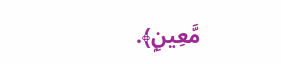مَّعِینِۭ﴾.